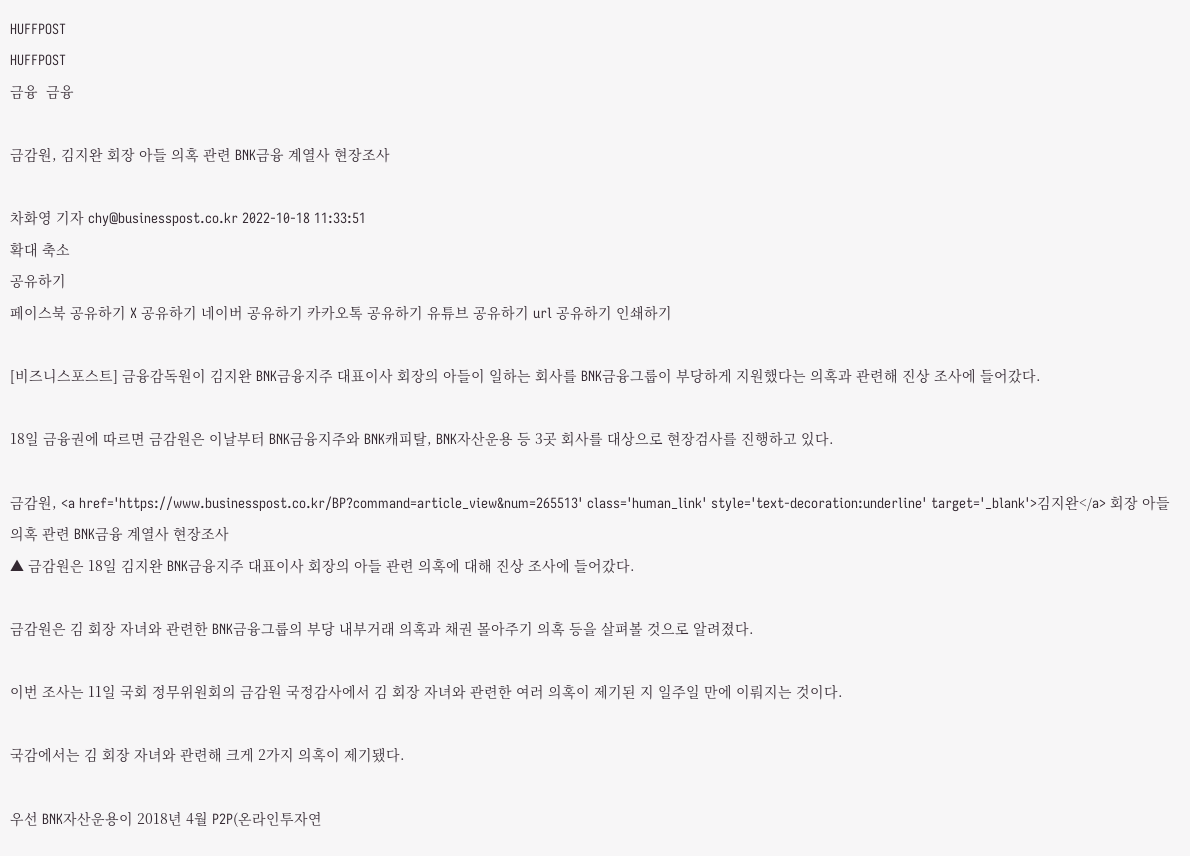HUFFPOST
HUFFPOST
금융  금융

금감원, 김지완 회장 아들 의혹 관련 BNK금융 계열사 현장조사

차화영 기자 chy@businesspost.co.kr 2022-10-18 11:33:51
확대 축소
공유하기
페이스북 공유하기 X 공유하기 네이버 공유하기 카카오톡 공유하기 유튜브 공유하기 url 공유하기 인쇄하기

[비즈니스포스트] 금융감독원이 김지완 BNK금융지주 대표이사 회장의 아들이 일하는 회사를 BNK금융그룹이 부당하게 지원했다는 의혹과 관련해 진상 조사에 들어갔다.

18일 금융권에 따르면 금감원은 이날부터 BNK금융지주와 BNK캐피탈, BNK자산운용 등 3곳 회사를 대상으로 현장검사를 진행하고 있다.

금감원, <a href='https://www.businesspost.co.kr/BP?command=article_view&num=265513' class='human_link' style='text-decoration:underline' target='_blank'>김지완</a> 회장 아들 의혹 관련 BNK금융 계열사 현장조사
▲ 금감원은 18일 김지완 BNK금융지주 대표이사 회장의 아들 관련 의혹에 대해 진상 조사에 들어갔다.

금감원은 김 회장 자녀와 관련한 BNK금융그룹의 부당 내부거래 의혹과 채권 몰아주기 의혹 등을 살펴볼 것으로 알려졌다.

이번 조사는 11일 국회 정무위원회의 금감원 국정감사에서 김 회장 자녀와 관련한 여러 의혹이 제기된 지 일주일 만에 이뤄지는 것이다.

국감에서는 김 회장 자녀와 관련해 크게 2가지 의혹이 제기됐다.

우선 BNK자산운용이 2018년 4월 P2P(온라인투자연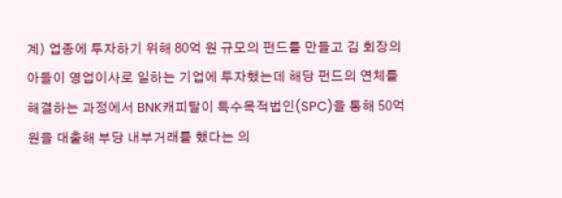계) 업종에 투자하기 위해 80억 원 규모의 펀드를 만들고 김 회장의 아들이 영업이사로 일하는 기업에 투자했는데 해당 펀드의 연체를 해결하는 과정에서 BNK캐피탈이 특수목적법인(SPC)을 통해 50억 원을 대출해 부당 내부거래를 했다는 의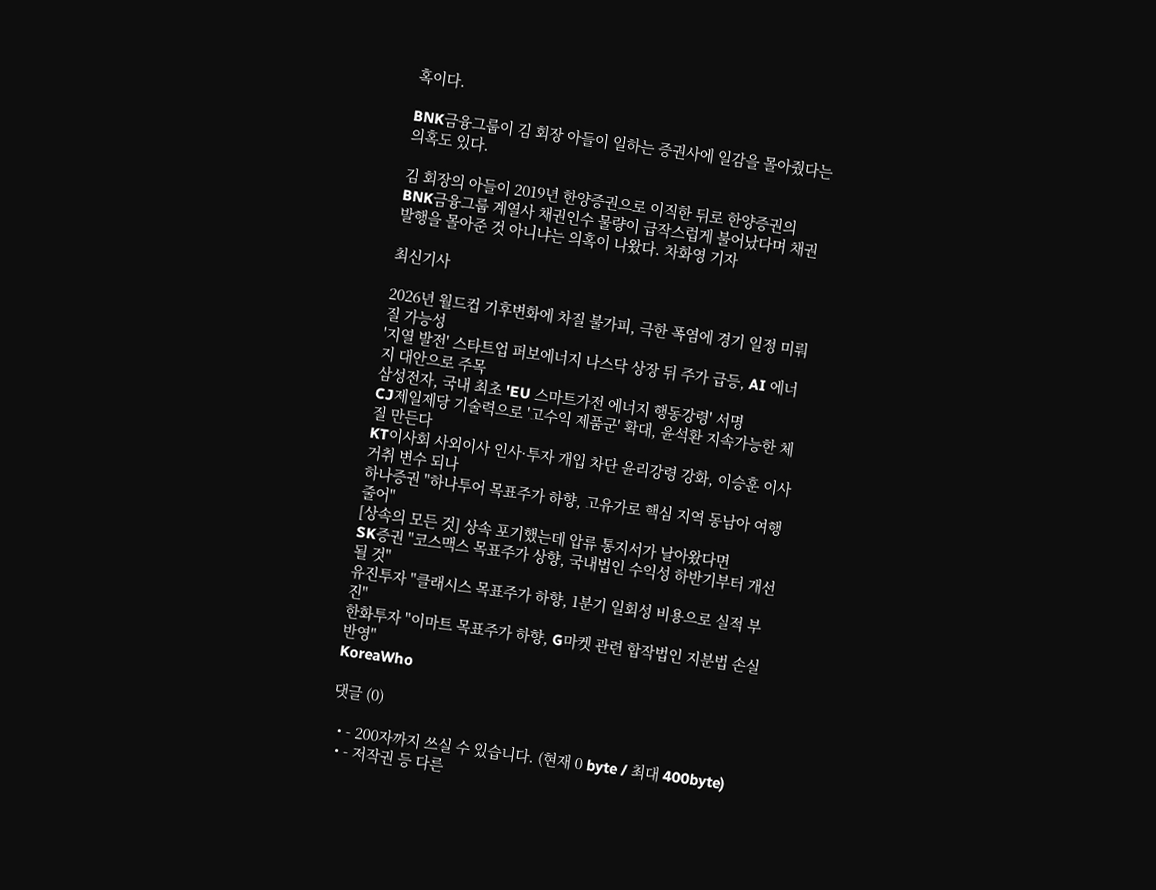혹이다.

BNK금융그룹이 김 회장 아들이 일하는 증권사에 일감을 몰아줬다는 의혹도 있다.

김 회장의 아들이 2019년 한양증권으로 이직한 뒤로 한양증권의 BNK금융그룹 계열사 채권인수 물량이 급작스럽게 불어났다며 채권 발행을 몰아준 것 아니냐는 의혹이 나왔다. 차화영 기자

최신기사

2026년 월드컵 기후변화에 차질 불가피, 극한 폭염에 경기 일정 미뤄질 가능성
'지열 발전' 스타트업 퍼보에너지 나스닥 상장 뒤 주가 급등, AI 에너지 대안으로 주목
삼성전자, 국내 최초 'EU 스마트가전 에너지 행동강령' 서명
CJ제일제당 기술력으로 '고수익 제품군' 확대, 윤석환 지속가능한 체질 만든다
KT이사회 사외이사 인사·투자 개입 차단 윤리강령 강화, 이승훈 이사 거취 변수 되나
하나증권 "하나투어 목표주가 하향, 고유가로 핵심 지역 동남아 여행 줄어"
[상속의 모든 것] 상속 포기했는데 압류 통지서가 날아왔다면
SK증권 "코스맥스 목표주가 상향, 국내법인 수익성 하반기부터 개선될 것"
유진투자 "클래시스 목표주가 하향, 1분기 일회성 비용으로 실적 부진"
한화투자 "이마트 목표주가 하향, G마켓 관련 합작법인 지분법 손실 반영"
KoreaWho

댓글 (0)

  • - 200자까지 쓰실 수 있습니다. (현재 0 byte / 최대 400byte)
  • - 저작권 등 다른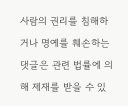사람의 권리를 침해하거나 명예를 훼손하는 댓글은 관련 법률에 의해 제재를 받을 수 있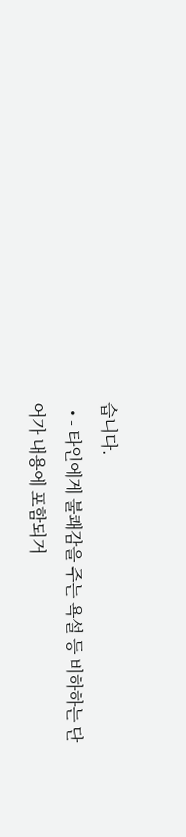습니다.
  • - 타인에게 불쾌감을 주는 욕설 등 비하하는 단어가 내용에 포함되거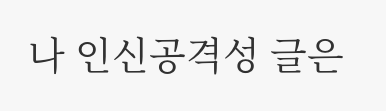나 인신공격성 글은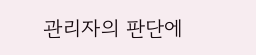관리자의 판단에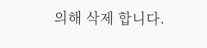의해 삭제 합니다.